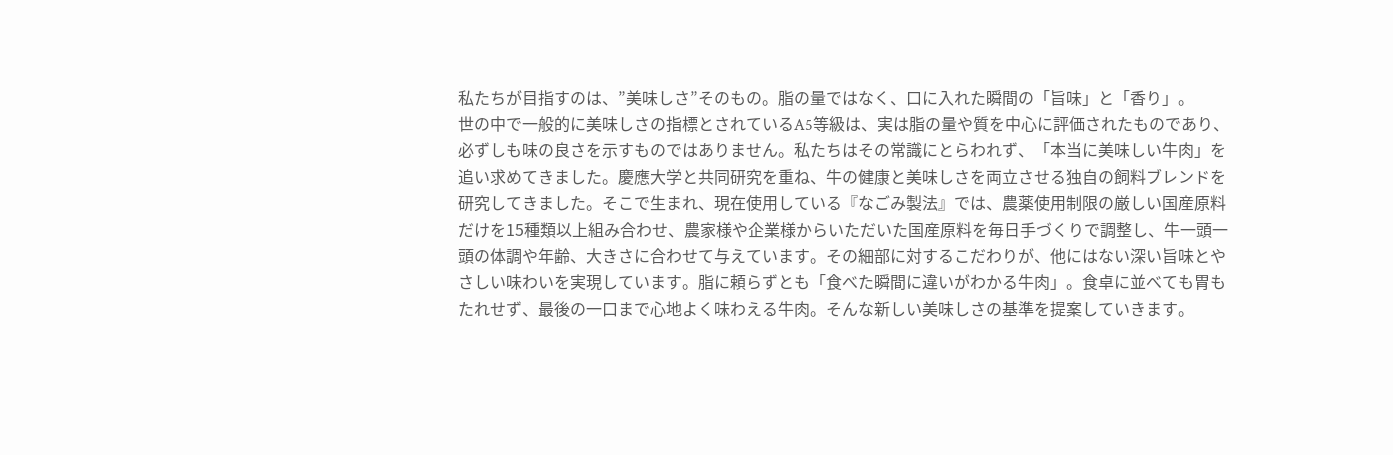私たちが目指すのは、”美味しさ”そのもの。脂の量ではなく、口に入れた瞬間の「旨味」と「香り」。
世の中で一般的に美味しさの指標とされているA5等級は、実は脂の量や質を中心に評価されたものであり、必ずしも味の良さを示すものではありません。私たちはその常識にとらわれず、「本当に美味しい牛肉」を追い求めてきました。慶應大学と共同研究を重ね、牛の健康と美味しさを両立させる独自の飼料ブレンドを研究してきました。そこで生まれ、現在使用している『なごみ製法』では、農薬使用制限の厳しい国産原料だけを15種類以上組み合わせ、農家様や企業様からいただいた国産原料を毎日手づくりで調整し、牛一頭一頭の体調や年齢、大きさに合わせて与えています。その細部に対するこだわりが、他にはない深い旨味とやさしい味わいを実現しています。脂に頼らずとも「食べた瞬間に違いがわかる牛肉」。食卓に並べても胃もたれせず、最後の一口まで心地よく味わえる牛肉。そんな新しい美味しさの基準を提案していきます。